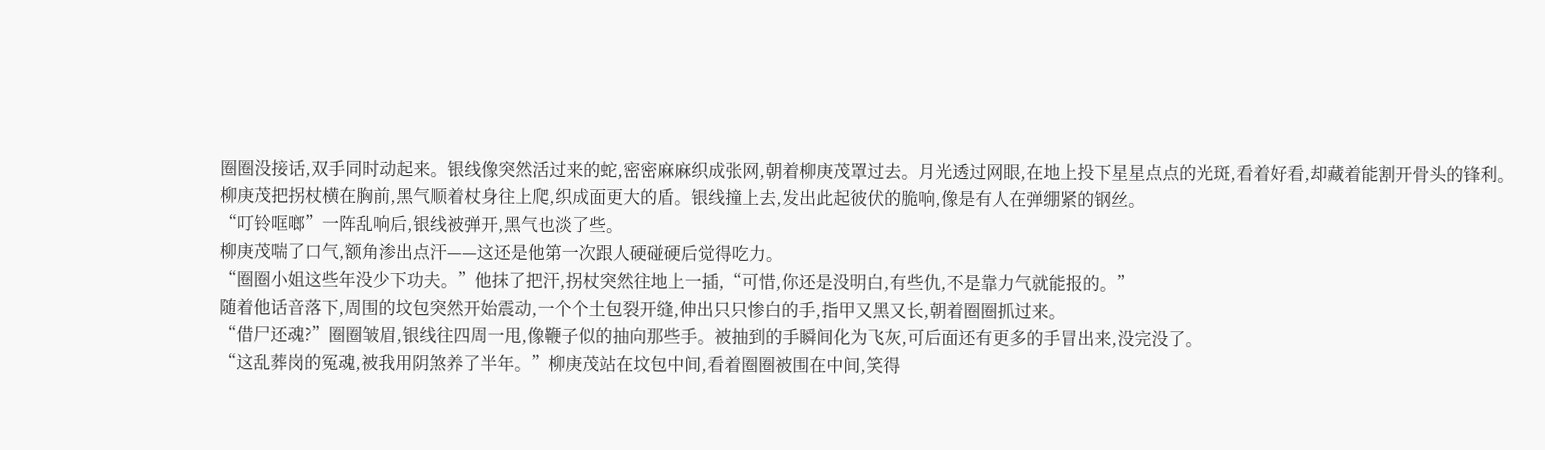圈圈没接话,双手同时动起来。银线像突然活过来的蛇,密密麻麻织成张网,朝着柳庚茂罩过去。月光透过网眼,在地上投下星星点点的光斑,看着好看,却藏着能割开骨头的锋利。
柳庚茂把拐杖横在胸前,黑气顺着杖身往上爬,织成面更大的盾。银线撞上去,发出此起彼伏的脆响,像是有人在弹绷紧的钢丝。
“叮铃哐啷”一阵乱响后,银线被弹开,黑气也淡了些。
柳庚茂喘了口气,额角渗出点汗——这还是他第一次跟人硬碰硬后觉得吃力。
“圈圈小姐这些年没少下功夫。”他抹了把汗,拐杖突然往地上一插,“可惜,你还是没明白,有些仇,不是靠力气就能报的。”
随着他话音落下,周围的坟包突然开始震动,一个个土包裂开缝,伸出只只惨白的手,指甲又黑又长,朝着圈圈抓过来。
“借尸还魂?”圈圈皱眉,银线往四周一甩,像鞭子似的抽向那些手。被抽到的手瞬间化为飞灰,可后面还有更多的手冒出来,没完没了。
“这乱葬岗的冤魂,被我用阴煞养了半年。”柳庚茂站在坟包中间,看着圈圈被围在中间,笑得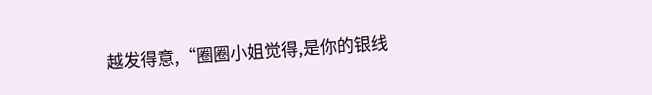越发得意,“圈圈小姐觉得,是你的银线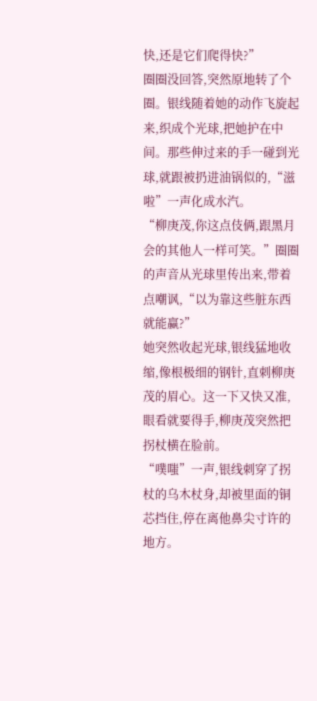快,还是它们爬得快?”
圈圈没回答,突然原地转了个圈。银线随着她的动作飞旋起来,织成个光球,把她护在中间。那些伸过来的手一碰到光球,就跟被扔进油锅似的,“滋啦”一声化成水汽。
“柳庚茂,你这点伎俩,跟黑月会的其他人一样可笑。”圈圈的声音从光球里传出来,带着点嘲讽,“以为靠这些脏东西就能赢?”
她突然收起光球,银线猛地收缩,像根极细的钢针,直刺柳庚茂的眉心。这一下又快又准,眼看就要得手,柳庚茂突然把拐杖横在脸前。
“噗嗤”一声,银线刺穿了拐杖的乌木杖身,却被里面的铜芯挡住,停在离他鼻尖寸许的地方。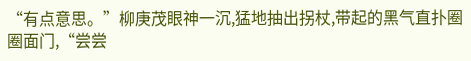“有点意思。”柳庚茂眼神一沉,猛地抽出拐杖,带起的黑气直扑圈圈面门,“尝尝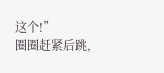这个!”
圈圈赶紧后跳,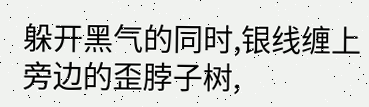躲开黑气的同时,银线缠上旁边的歪脖子树,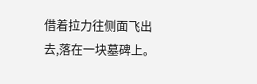借着拉力往侧面飞出去,落在一块墓碑上。